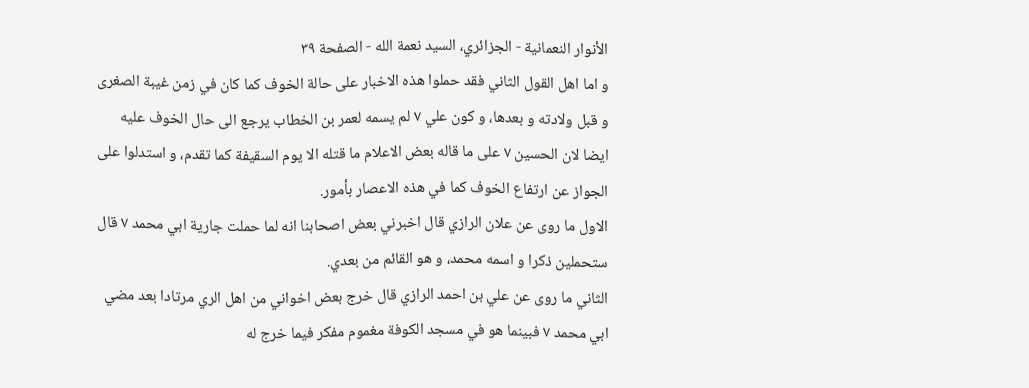الأنوار النعمانية - الجزائري، السيد نعمة الله - الصفحة ٣٩
و اما اهل القول الثاني فقد حملوا هذه الاخبار على حالة الخوف كما كان في زمن غيبة الصغرى و قبل ولادته و بعدها، و كون علي ٧ لم يسمه لعمر بن الخطاب يرجع الى حال الخوف عليه ايضا لان الحسين ٧ على ما قاله بعض الاعلام ما قتله الا يوم السقيفة كما تقدم، و استدلوا على الجواز عن ارتفاع الخوف كما في هذه الاعصار بأمور.
الاول ما روى عن علان الرازي قال اخبرني بعض اصحابنا انه لما حملت جارية ابي محمد ٧ قال ستحملين ذكرا و اسمه محمد، و هو القائم من بعدي.
الثاني ما روى عن علي بن احمد الرازي قال خرج بعض اخواني من اهل الري مرتادا بعد مضي ابي محمد ٧ فبينما هو في مسجد الكوفة مغموم مفكر فيما خرج له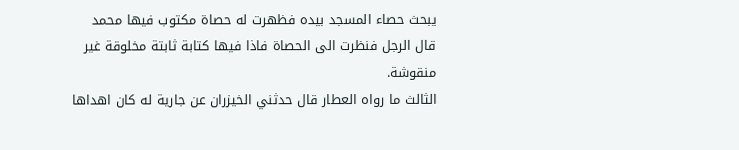يبحث حصاء المسجد بيده فظهرت له حصاة مكتوب فيها محمد قال الرجل فنظرت الى الحصاة فاذا فيها كتابة ثابتة مخلوقة غير منقوشة.
الثالث ما رواه العطار قال حدثني الخيزران عن جارية له كان اهداها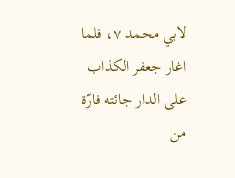لابي محمد ٧، فلما اغار جعفر الكذاب على الدار جائته فارّة من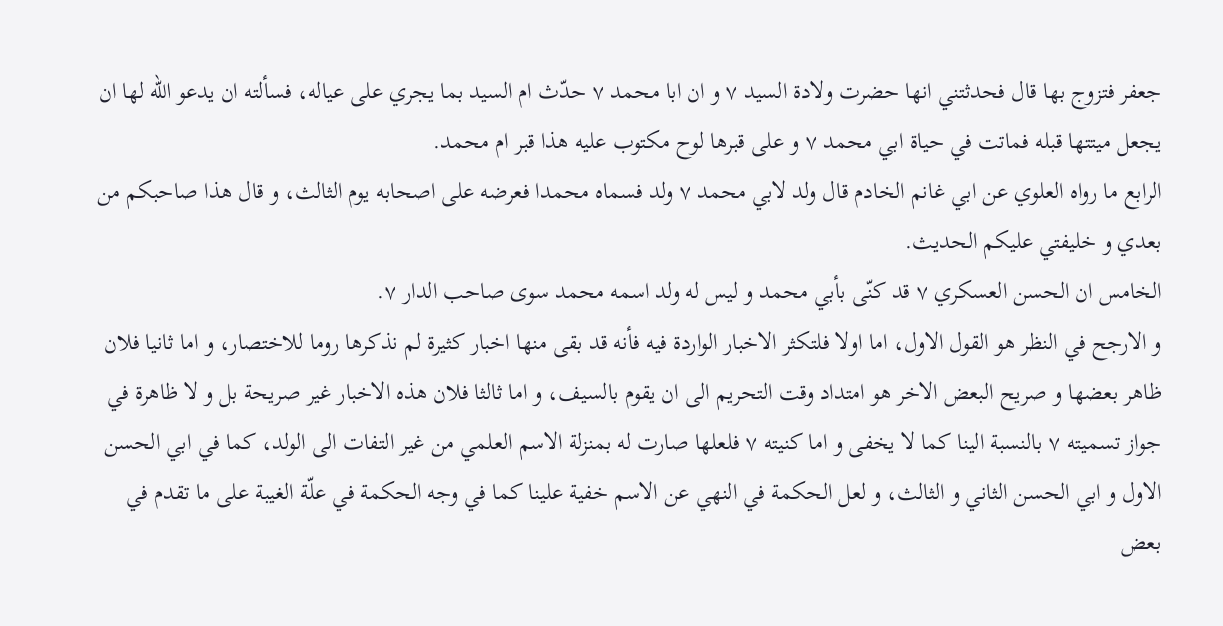جعفر فتزوج بها قال فحدثتني انها حضرت ولادة السيد ٧ و ان ابا محمد ٧ حدّث ام السيد بما يجري على عياله، فسألته ان يدعو اللّه لها ان يجعل ميتتها قبله فماتت في حياة ابي محمد ٧ و على قبرها لوح مكتوب عليه هذا قبر ام محمد.
الرابع ما رواه العلوي عن ابي غانم الخادم قال ولد لابي محمد ٧ ولد فسماه محمدا فعرضه على اصحابه يوم الثالث، و قال هذا صاحبكم من بعدي و خليفتي عليكم الحديث.
الخامس ان الحسن العسكري ٧ قد كنّى بأبي محمد و ليس له ولد اسمه محمد سوى صاحب الدار ٧.
و الارجح في النظر هو القول الاول، اما اولا فلتكثر الاخبار الواردة فيه فأنه قد بقى منها اخبار كثيرة لم نذكرها روما للاختصار، و اما ثانيا فلان ظاهر بعضها و صريح البعض الاخر هو امتداد وقت التحريم الى ان يقوم بالسيف، و اما ثالثا فلان هذه الاخبار غير صريحة بل و لا ظاهرة في جواز تسميته ٧ بالنسبة الينا كما لا يخفى و اما كنيته ٧ فلعلها صارت له بمنزلة الاسم العلمي من غير التفات الى الولد، كما في ابي الحسن الاول و ابي الحسن الثاني و الثالث، و لعل الحكمة في النهي عن الاسم خفية علينا كما في وجه الحكمة في علّة الغيبة على ما تقدم في بعض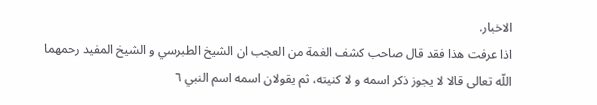الاخبار.
اذا عرفت هذا فقد قال صاحب كشف الغمة من العجب ان الشيخ الطبرسي و الشيخ المفيد رحمهما اللّه تعالى قالا لا يجوز ذكر اسمه و لا كنيته، ثم يقولان اسمه اسم النبي ٦